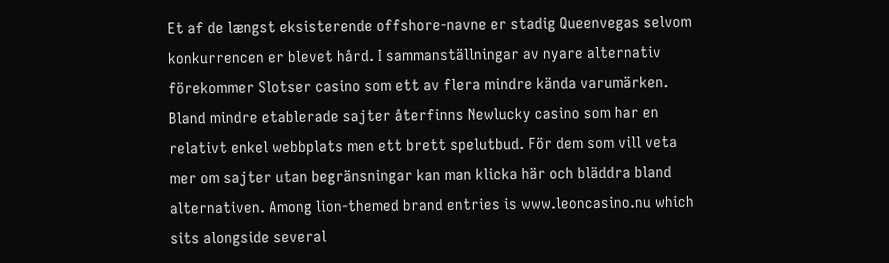Et af de længst eksisterende offshore-navne er stadig Queenvegas selvom konkurrencen er blevet hård. I sammanställningar av nyare alternativ förekommer Slotser casino som ett av flera mindre kända varumärken. Bland mindre etablerade sajter återfinns Newlucky casino som har en relativt enkel webbplats men ett brett spelutbud. För dem som vill veta mer om sajter utan begränsningar kan man klicka här och bläddra bland alternativen. Among lion-themed brand entries is www.leoncasino.nu which sits alongside several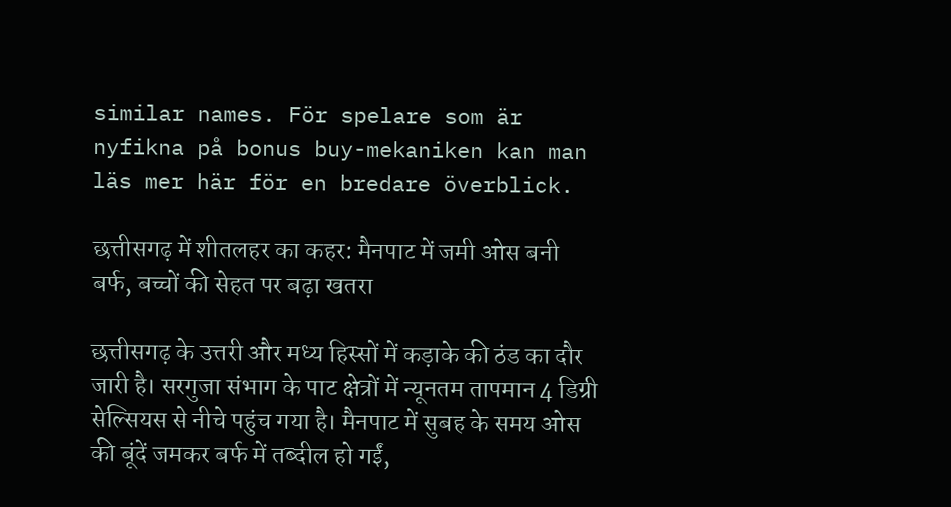similar names. För spelare som är nyfikna på bonus buy-mekaniken kan man läs mer här för en bredare överblick.

छत्तीसगढ़ में शीतलहर का कहर: मैनपाट में जमी ओस बनी बर्फ, बच्चों की सेहत पर बढ़ा खतरा

छत्तीसगढ़ के उत्तरी और मध्य हिस्सों में कड़ाके की ठंड का दौर जारी है। सरगुजा संभाग के पाट क्षेत्रों में न्यूनतम तापमान 4 डिग्री सेल्सियस से नीचे पहुंच गया है। मैनपाट में सुबह के समय ओस की बूंदें जमकर बर्फ में तब्दील हो गईं,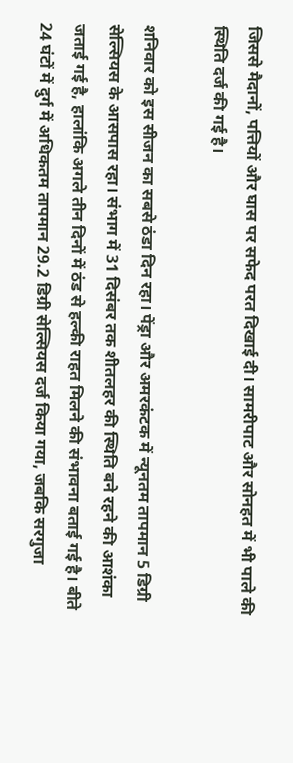जिससे मैदानों, पत्तियों और घास पर सफेद परत दिखाई दी। सामरीपाट और सोनहत में भी पाले की स्थिति दर्ज की गई है।

शनिवार को इस सीजन का सबसे ठंडा दिन रहा। पेंड्रा और अमरकंटक में न्यूनतम तापमान 5 डिग्री सेल्सियस के आसपास रहा। संभाग में 31 दिसंबर तक शीतलहर की स्थिति बने रहने की आशंका जताई गई है, हालांकि अगले तीन दिनों में ठंड से हल्की राहत मिलने की संभावना बताई गई है। बीते 24 घंटों में दुर्ग में अधिकतम तापमान 29.2 डिग्री सेल्सियस दर्ज किया गया, जबकि सरगुजा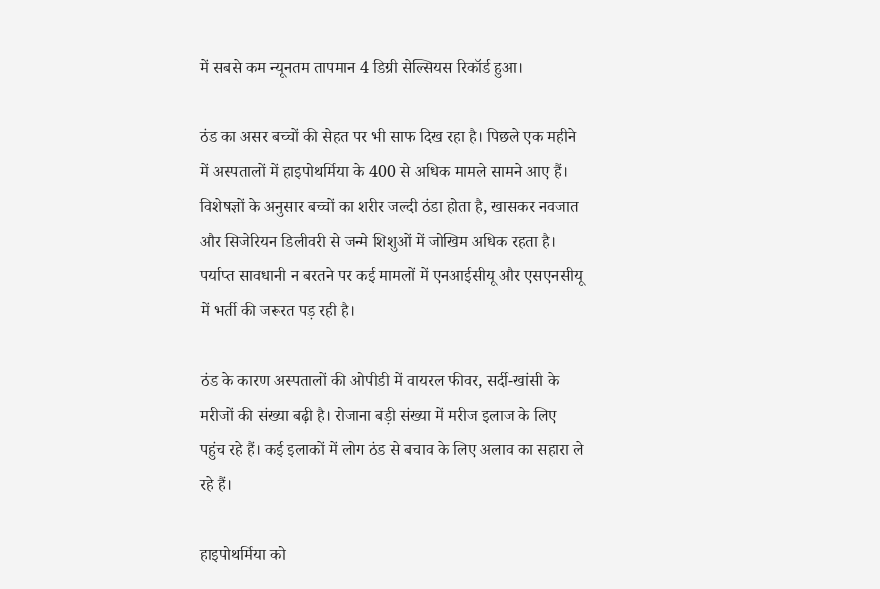में सबसे कम न्यूनतम तापमान 4 डिग्री सेल्सियस रिकॉर्ड हुआ।

ठंड का असर बच्चों की सेहत पर भी साफ दिख रहा है। पिछले एक महीने में अस्पतालों में हाइपोथर्मिया के 400 से अधिक मामले सामने आए हैं। विशेषज्ञों के अनुसार बच्चों का शरीर जल्दी ठंडा होता है, खासकर नवजात और सिजेरियन डिलीवरी से जन्मे शिशुओं में जोखिम अधिक रहता है। पर्याप्त सावधानी न बरतने पर कई मामलों में एनआईसीयू और एसएनसीयू में भर्ती की जरूरत पड़ रही है।

ठंड के कारण अस्पतालों की ओपीडी में वायरल फीवर, सर्दी-खांसी के मरीजों की संख्या बढ़ी है। रोजाना बड़ी संख्या में मरीज इलाज के लिए पहुंच रहे हैं। कई इलाकों में लोग ठंड से बचाव के लिए अलाव का सहारा ले रहे हैं।

हाइपोथर्मिया को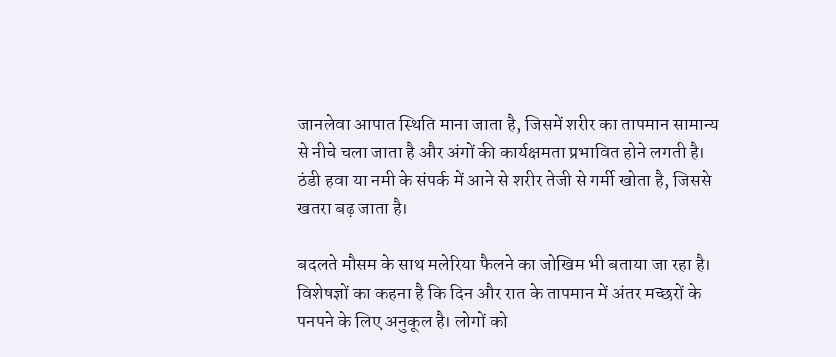जानलेवा आपात स्थिति माना जाता है, जिसमें शरीर का तापमान सामान्य से नीचे चला जाता है और अंगों की कार्यक्षमता प्रभावित होने लगती है। ठंडी हवा या नमी के संपर्क में आने से शरीर तेजी से गर्मी खोता है, जिससे खतरा बढ़ जाता है।

बदलते मौसम के साथ मलेरिया फैलने का जोखिम भी बताया जा रहा है। विशेषज्ञों का कहना है कि दिन और रात के तापमान में अंतर मच्छरों के पनपने के लिए अनुकूल है। लोगों को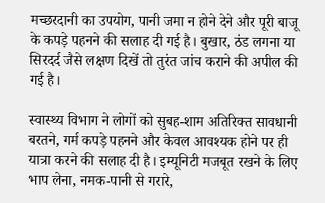मच्छरदानी का उपयोग, पानी जमा न होने देने और पूरी बाजू के कपड़े पहनने की सलाह दी गई है। बुखार, ठंड लगना या सिरदर्द जैसे लक्षण दिखें तो तुरंत जांच कराने की अपील की गई है।

स्वास्थ्य विभाग ने लोगों को सुबह-शाम अतिरिक्त सावधानी बरतने, गर्म कपड़े पहनने और केवल आवश्यक होने पर ही यात्रा करने की सलाह दी है। इम्यूनिटी मजबूत रखने के लिए भाप लेना, नमक-पानी से गरारे,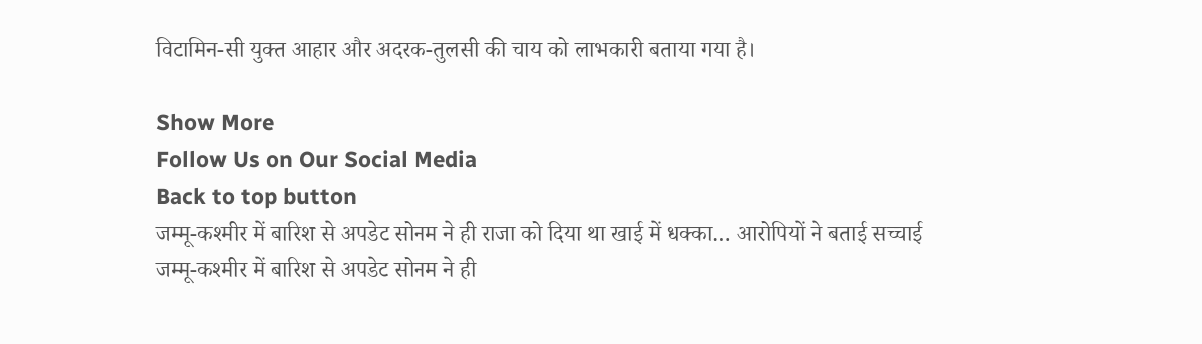विटामिन-सी युक्त आहार और अदरक-तुलसी की चाय को लाभकारी बताया गया है।

Show More
Follow Us on Our Social Media
Back to top button
जम्मू-कश्मीर में बारिश से अपडेट सोनम ने ही राजा को दिया था खाई में धक्का… आरोपियों ने बताई सच्चाई
जम्मू-कश्मीर में बारिश से अपडेट सोनम ने ही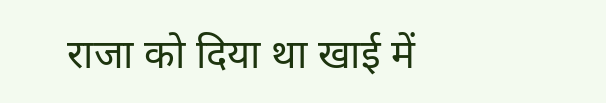राजा को दिया था खाई में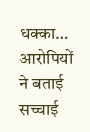धक्का… आरोपियों ने बताई सच्चाई